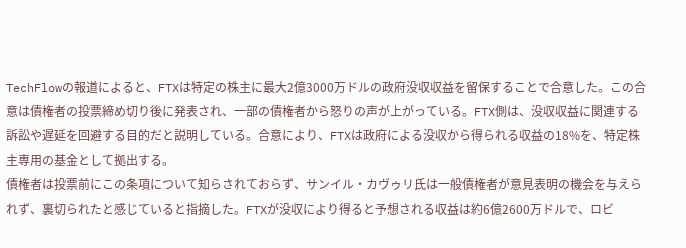TechFlowの報道によると、FTXは特定の株主に最大2億3000万ドルの政府没収収益を留保することで合意した。この合意は債権者の投票締め切り後に発表され、一部の債権者から怒りの声が上がっている。FTX側は、没収収益に関連する訴訟や遅延を回避する目的だと説明している。合意により、FTXは政府による没収から得られる収益の18%を、特定株主専用の基金として拠出する。
債権者は投票前にこの条項について知らされておらず、サンイル・カヴゥリ氏は一般債権者が意見表明の機会を与えられず、裏切られたと感じていると指摘した。FTXが没収により得ると予想される収益は約6億2600万ドルで、ロビ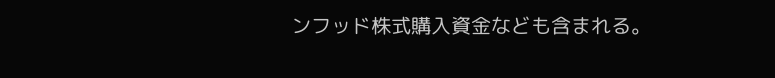ンフッド株式購入資金なども含まれる。